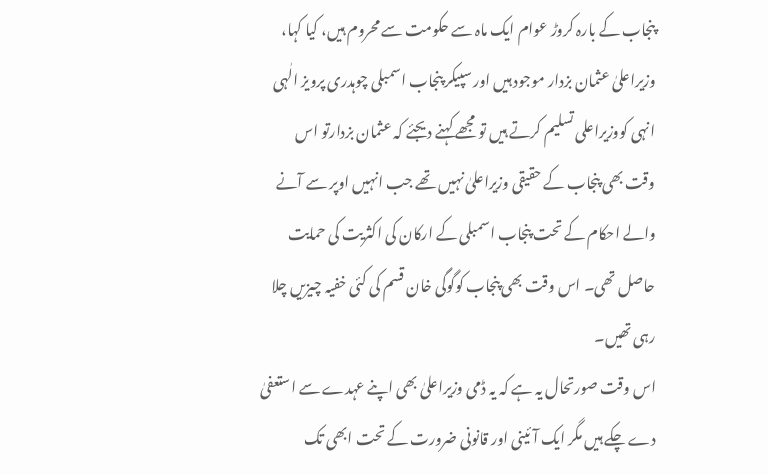پنجاب کے بارہ کروڑ عوام ایک ماہ سے حکومت سے محروم ہیں، کیا کہا، وزیراعلیٰ عثمان بزدار موجود ہیں اور سپیکر پنجاب اسمبلی چوہدری پرویز الٰہی انہی کووزیراعلی تسلیم کرتے ہیں تو مجھے کہنے دیجئے کہ عثمان بزدارتو اس وقت بھی پنجاب کے حقیقی وزیراعلیٰ نہیں تھے جب انہیں اوپر سے آنے والے احکام کے تحت پنجاب اسمبلی کے ارکان کی اکثریت کی حمایت حاصل تھی۔ اس وقت بھی پنجاب کوگوگی خان قسم کی کئی خفیہ چیزیں چلا رہی تھیں۔
اس وقت صورتحال یہ ہے کہ یہ ڈمی وزیراعلیٰ بھی اپنے عہدے سے استعفیٰ دے چکے ہیں مگر ایک آئینی اور قانونی ضرورت کے تحت ابھی تک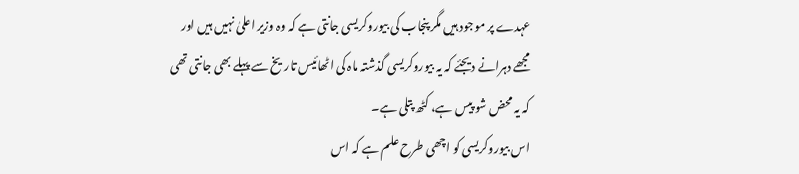عہدے پر موجود ہیں مگر پنجاب کی بیوروکریسی جانتی ہے کہ وہ وزیر اعلیٰ نہیں ہیں اور مجھے دہرانے دیجئے کہ یہ بیوروکریسی گذشتہ ماہ کی اٹھائیس تاریخ سے پہلے بھی جانتی تھی کہ یہ محض شو پیس ہے، کٹھ پتلی ہے۔
اس بیوروکریسی کو اچھی طرح علم ہے کہ اس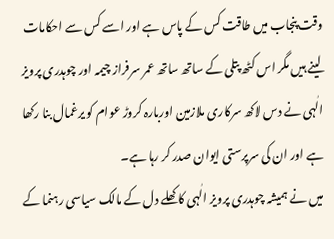وقت پنجاب میں طاقت کس کے پاس ہے اور اسے کس سے احکامات لینے ہیں مگر اس کٹھ پتلی کے ساتھ ساتھ عمر سرفراز چیمہ اور چوہدری پرویز الٰہی نے دس لاکھ سرکاری ملازمین اوربارہ کروڑ عوام کو یرغمال بنا رکھا ہے اور ان کی سرپرستی ایوان صدر کر رہا ہے۔
میں نے ہمیشہ چوہدری پرویز الٰہی کا کھلے دل کے مالک سیاسی رہنما کے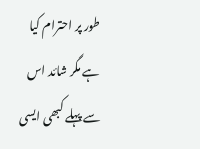طور پر احترام کیا ہے مگر شائد اس سے پہلے کبھی ایسی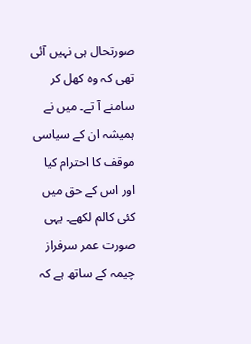صورتحال ہی نہیں آئی تھی کہ وہ کھل کر سامنے آ تے۔ میں نے ہمیشہ ان کے سیاسی موقف کا احترام کیا اور اس کے حق میں کئی کالم لکھے۔ یہی صورت عمر سرفراز چیمہ کے ساتھ ہے کہ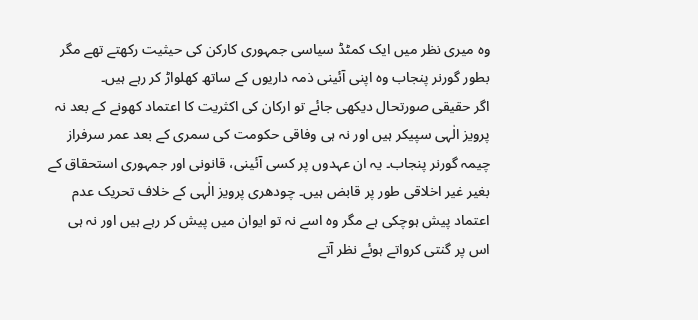وہ میری نظر میں ایک کمٹڈ سیاسی جمہوری کارکن کی حیثیت رکھتے تھے مگر بطور گورنر پنجاب وہ اپنی آئینی ذمہ داریوں کے ساتھ کھلواڑ کر رہے ہیں۔
اگر حقیقی صورتحال دیکھی جائے تو ارکان کی اکثریت کا اعتماد کھونے کے بعد نہ پرویز الٰہی سپیکر ہیں اور نہ ہی وفاقی حکومت کی سمری کے بعد عمر سرفراز چیمہ گورنر پنجاب۔ یہ ان عہدوں پر کسی آئینی، قانونی اور جمہوری استحقاق کے بغیر غیر اخلاقی طور پر قابض ہیں۔ چودھری پرویز الٰہی کے خلاف تحریک عدم اعتماد پیش ہوچکی ہے مگر وہ اسے نہ تو ایوان میں پیش کر رہے ہیں اور نہ ہی اس پر گنتی کرواتے ہوئے نظر آتے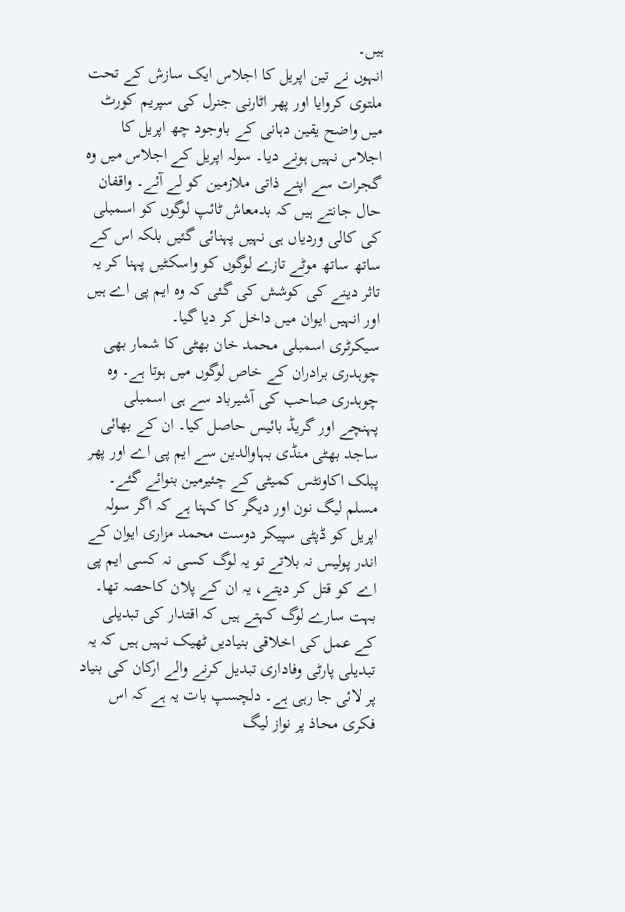ہیں۔
انہوں نے تین اپریل کا اجلاس ایک سازش کے تحت ملتوی کروایا اور پھر اٹارنی جنرل کی سپریم کورٹ میں واضح یقین دہانی کے باوجود چھ اپریل کا اجلاس نہیں ہونے دیا۔ سولہ اپریل کے اجلاس میں وہ گجرات سے اپنے ذاتی ملازمین کو لے آئے۔ واقفان حال جانتے ہیں کہ بدمعاش ٹائپ لوگوں کو اسمبلی کی کالی وردیاں ہی نہیں پہنائی گئیں بلکہ اس کے ساتھ ساتھ موٹے تازے لوگوں کو واسکٹیں پہنا کر یہ تاثر دینے کی کوشش کی گئی کہ وہ ایم پی اے ہیں اور انہیں ایوان میں داخل کر دیا گیا۔
سیکرٹری اسمبلی محمد خان بھٹی کا شمار بھی چوہدری برادران کے خاص لوگوں میں ہوتا ہے۔ وہ چوہدری صاحب کی آشیرباد سے ہی اسمبلی پہنچے اور گریڈ بائیس حاصل کیا۔ ان کے بھائی ساجد بھٹی منڈی بہاوالدین سے ایم پی اے اور پھر پبلک اکاونٹس کمیٹی کے چئیرمین بنوائے گئے۔ مسلم لیگ نون اور دیگر کا کہنا ہے کہ اگر سولہ اپریل کو ڈپٹی سپیکر دوست محمد مزاری ایوان کے اندر پولیس نہ بلاتے تو یہ لوگ کسی نہ کسی ایم پی اے کو قتل کر دیتے، یہ ان کے پلان کاحصہ تھا۔
بہت سارے لوگ کہتے ہیں کہ اقتدار کی تبدیلی کے عمل کی اخلاقی بنیادیں ٹھیک نہیں ہیں کہ یہ تبدیلی پارٹی وفاداری تبدیل کرنے والے ارکان کی بنیاد پر لائی جا رہی ہے۔ دلچسپ بات یہ ہے کہ اس فکری محاذ پر نواز لیگ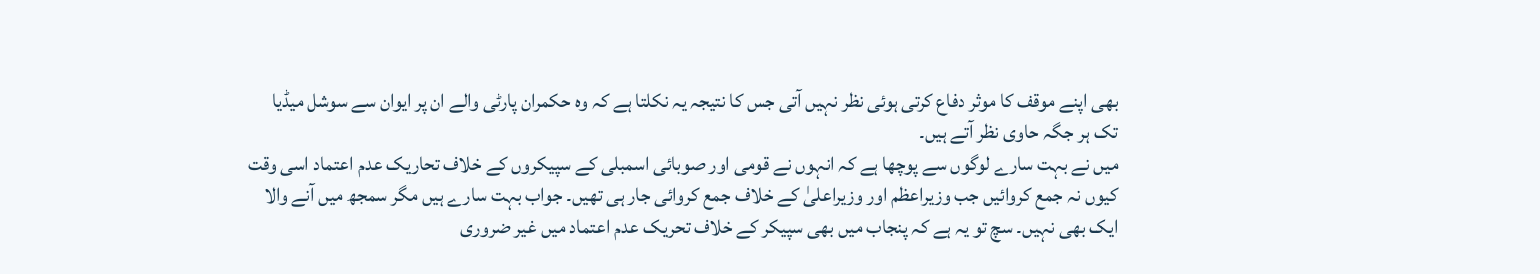بھی اپنے موقف کا موثر دفاع کرتی ہوئی نظر نہیں آتی جس کا نتیجہ یہ نکلتا ہے کہ وہ حکمران پارٹی والے ان پر ایوان سے سوشل میڈیا تک ہر جگہ حاوی نظر آتے ہیں۔
میں نے بہت سارے لوگوں سے پوچھا ہے کہ انہوں نے قومی اور صوبائی اسمبلی کے سپیکروں کے خلاف تحاریک عدم اعتماد اسی وقت کیوں نہ جمع کروائیں جب وزیراعظم اور وزیراعلیٰ کے خلاف جمع کروائی جار ہی تھیں۔ جواب بہت سارے ہیں مگر سمجھ میں آنے والا ایک بھی نہیں۔ سچ تو یہ ہے کہ پنجاب میں بھی سپیکر کے خلاف تحریک عدم اعتماد میں غیر ضروری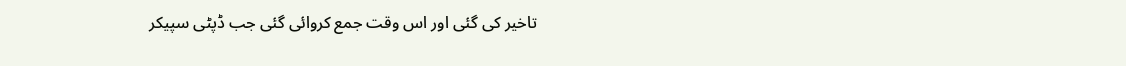تاخیر کی گئی اور اس وقت جمع کروائی گئی جب ڈپٹی سپیکر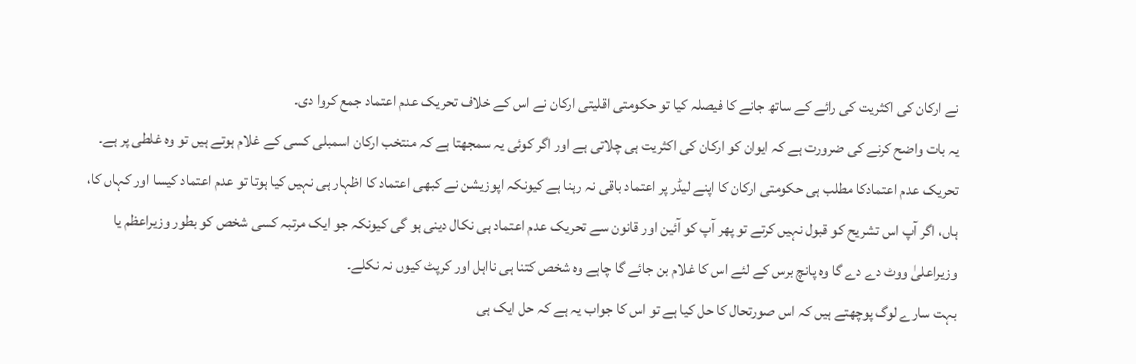نے ارکان کی اکثریت کی رائے کے ساتھ جانے کا فیصلہ کیا تو حکومتی اقلیتی ارکان نے اس کے خلاف تحریک عدم اعتماد جمع کروا دی۔
یہ بات واضح کرنے کی ضرورت ہے کہ ایوان کو ارکان کی اکثریت ہی چلاتی ہے اور اگر کوئی یہ سمجھتا ہے کہ منتخب ارکان اسمبلی کسی کے غلام ہوتے ہیں تو وہ غلطی پر ہے۔ تحریک عدم اعتمادکا مطلب ہی حکومتی ارکان کا اپنے لیڈر پر اعتماد باقی نہ رہنا ہے کیونکہ اپوزیشن نے کبھی اعتماد کا اظہار ہی نہیں کیا ہوتا تو عدم اعتماد کیسا اور کہاں کا، ہاں، اگر آپ اس تشریح کو قبول نہیں کرتے تو پھر آپ کو آئین اور قانون سے تحریک عدم اعتماد ہی نکال دینی ہو گی کیونکہ جو ایک مرتبہ کسی شخص کو بطور وزیراعظم یا وزیراعلیٰ ووٹ دے دے گا وہ پانچ برس کے لئے اس کا غلام بن جائے گا چاہے وہ شخص کتنا ہی نااہل اور کرپٹ کیوں نہ نکلے۔
بہت سارے لوگ پوچھتے ہیں کہ اس صورتحال کا حل کیا ہے تو اس کا جواب یہ ہے کہ حل ایک ہی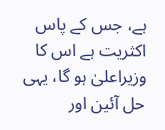ہے، جس کے پاس اکثریت ہے اس کا وزیراعلیٰ ہو گا، یہی حل آئین اور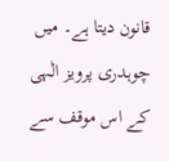قانون دیتا ہے۔ میں چوہدری پرویز الٰہی کے اس موقف سے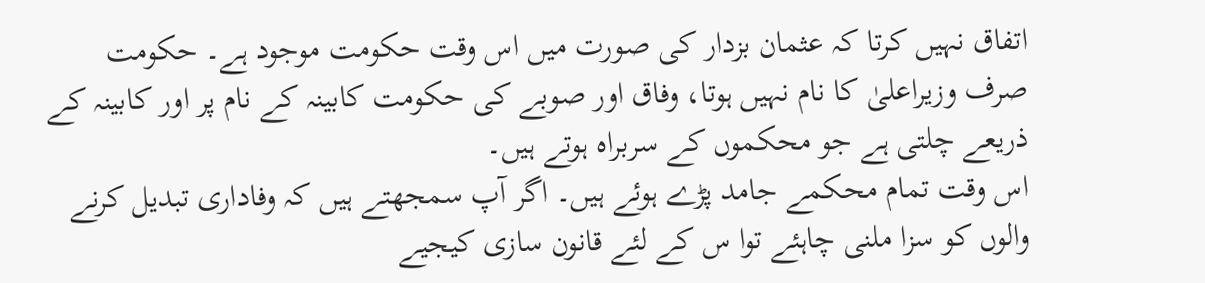اتفاق نہیں کرتا کہ عثمان بزدار کی صورت میں اس وقت حکومت موجود ہے۔ حکومت صرف وزیراعلیٰ کا نام نہیں ہوتا، وفاق اور صوبے کی حکومت کابینہ کے نام پر اور کابینہ کے ذریعے چلتی ہے جو محکموں کے سربراہ ہوتے ہیں۔
اس وقت تمام محکمے جامد پڑے ہوئے ہیں۔ اگر آپ سمجھتے ہیں کہ وفاداری تبدیل کرنے والوں کو سزا ملنی چاہئے توا س کے لئے قانون سازی کیجیے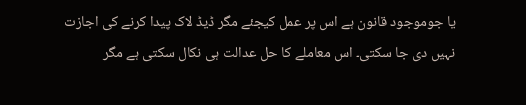یا جوموجود قانون ہے اس پر عمل کیجئے مگر ڈیڈ لاک پیدا کرنے کی اجازت نہیں دی جا سکتی۔ اس معاملے کا حل عدالت ہی نکال سکتی ہے مگر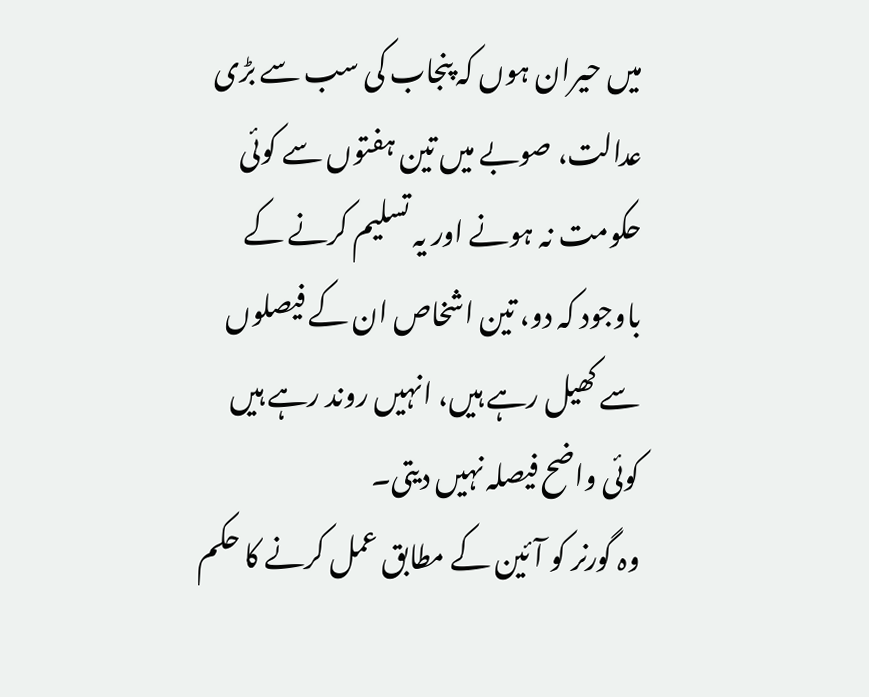میں حیران ہوں کہ پنجاب کی سب سے بڑی عدالت، صوبے میں تین ہفتوں سے کوئی حکومت نہ ہونے اور یہ تسلیم کرنے کے باوجود کہ دو، تین اشخاص ان کے فیصلوں سے کھیل رہے ہیں، انہیں روند رہے ہیں کوئی واضح فیصلہ نہیں دیتی۔
وہ گورنر کو آئین کے مطابق عمل کرنے کا حکم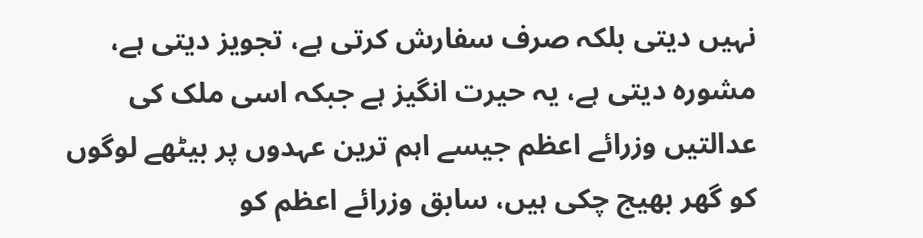نہیں دیتی بلکہ صرف سفارش کرتی ہے، تجویز دیتی ہے، مشورہ دیتی ہے، یہ حیرت انگیز ہے جبکہ اسی ملک کی عدالتیں وزرائے اعظم جیسے اہم ترین عہدوں پر بیٹھے لوگوں کو گھر بھیج چکی ہیں، سابق وزرائے اعظم کو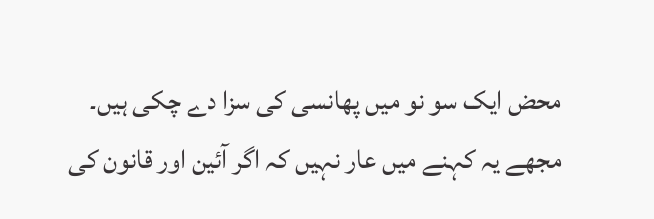محض ایک سو نو میں پھانسی کی سزا دے چکی ہیں۔
مجھے یہ کہنے میں عار نہیں کہ اگر آئین اور قانون کی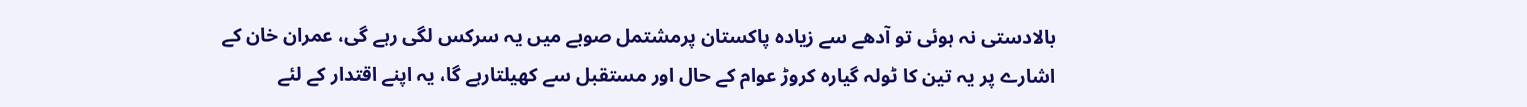بالادستی نہ ہوئی تو آدھے سے زیادہ پاکستان پرمشتمل صوبے میں یہ سرکس لگی رہے گی، عمران خان کے اشارے پر یہ تین کا ٹولہ گیارہ کروڑ عوام کے حال اور مستقبل سے کھیلتارہے گا، یہ اپنے اقتدار کے لئے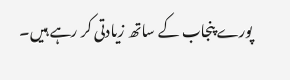پورے پنجاب کے ساتھ زیادتی کر رہے ہیں۔